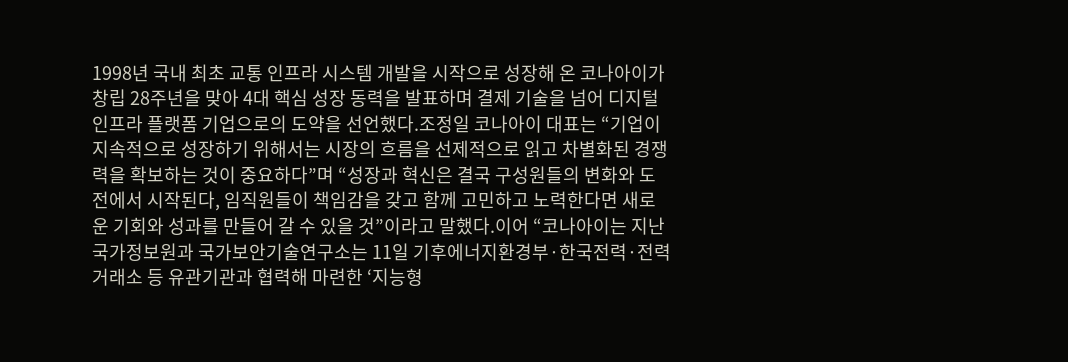1998년 국내 최초 교통 인프라 시스템 개발을 시작으로 성장해 온 코나아이가 창립 28주년을 맞아 4대 핵심 성장 동력을 발표하며 결제 기술을 넘어 디지털 인프라 플랫폼 기업으로의 도약을 선언했다.조정일 코나아이 대표는 “기업이 지속적으로 성장하기 위해서는 시장의 흐름을 선제적으로 읽고 차별화된 경쟁력을 확보하는 것이 중요하다”며 “성장과 혁신은 결국 구성원들의 변화와 도전에서 시작된다, 임직원들이 책임감을 갖고 함께 고민하고 노력한다면 새로운 기회와 성과를 만들어 갈 수 있을 것”이라고 말했다.이어 “코나아이는 지난
국가정보원과 국가보안기술연구소는 11일 기후에너지환경부·한국전력·전력 거래소 등 유관기관과 협력해 마련한 ‘지능형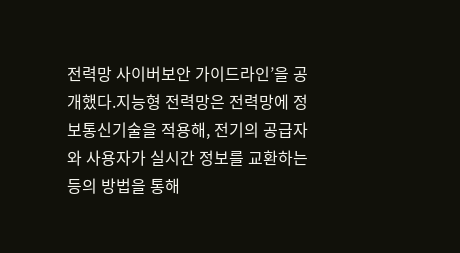전력망 사이버보안 가이드라인’을 공개했다.지능형 전력망은 전력망에 정보통신기술을 적용해, 전기의 공급자와 사용자가 실시간 정보를 교환하는 등의 방법을 통해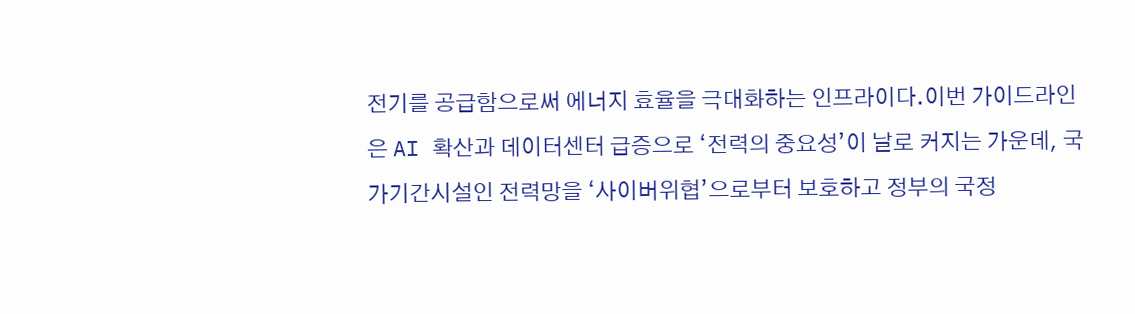전기를 공급함으로써 에너지 효율을 극대화하는 인프라이다.이번 가이드라인은 AI 확산과 데이터센터 급증으로 ‘전력의 중요성’이 날로 커지는 가운데, 국가기간시설인 전력망을 ‘사이버위협’으로부터 보호하고 정부의 국정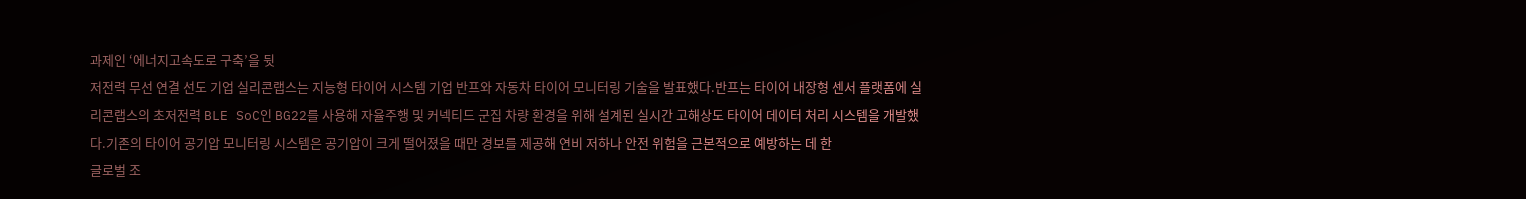과제인 ‘에너지고속도로 구축’을 뒷
저전력 무선 연결 선도 기업 실리콘랩스는 지능형 타이어 시스템 기업 반프와 자동차 타이어 모니터링 기술을 발표했다.반프는 타이어 내장형 센서 플랫폼에 실리콘랩스의 초저전력 BLE SoC인 BG22를 사용해 자율주행 및 커넥티드 군집 차량 환경을 위해 설계된 실시간 고해상도 타이어 데이터 처리 시스템을 개발했다.기존의 타이어 공기압 모니터링 시스템은 공기압이 크게 떨어졌을 때만 경보를 제공해 연비 저하나 안전 위험을 근본적으로 예방하는 데 한
글로벌 조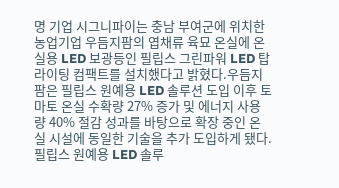명 기업 시그니파이는 충남 부여군에 위치한 농업기업 우듬지팜의 엽채류 육묘 온실에 온실용 LED 보광등인 필립스 그린파워 LED 탑라이팅 컴팩트를 설치했다고 밝혔다.우듬지팜은 필립스 원예용 LED 솔루션 도입 이후 토마토 온실 수확량 27% 증가 및 에너지 사용량 40% 절감 성과를 바탕으로 확장 중인 온실 시설에 동일한 기술을 추가 도입하게 됐다.필립스 원예용 LED 솔루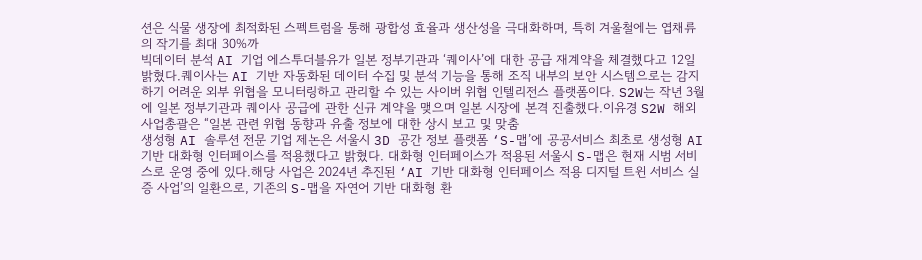션은 식물 생장에 최적화된 스펙트럼을 통해 광합성 효율과 생산성을 극대화하며, 특히 겨울철에는 엽채류의 작기를 최대 30%까
빅데이터 분석 AI 기업 에스투더블유가 일본 정부기관과 ‘퀘이사’에 대한 공급 재계약을 체결했다고 12일 밝혔다.퀘이사는 AI 기반 자동화된 데이터 수집 및 분석 기능을 통해 조직 내부의 보안 시스템으로는 감지하기 어려운 외부 위협을 모니터링하고 관리할 수 있는 사이버 위협 인텔리전스 플랫폼이다. S2W는 작년 3월에 일본 정부기관과 퀘이사 공급에 관한 신규 계약을 맺으며 일본 시장에 본격 진출했다.이유경 S2W 해외사업총괄은 “일본 관련 위협 동향과 유출 정보에 대한 상시 보고 및 맞춤
생성형 AI 솔루션 전문 기업 제논은 서울시 3D 공간 정보 플랫폼 ‘S-맵’에 공공서비스 최초로 생성형 AI 기반 대화형 인터페이스를 적용했다고 밝혔다. 대화형 인터페이스가 적용된 서울시 S-맵은 현재 시범 서비스로 운영 중에 있다.해당 사업은 2024년 추진된 ‘AI 기반 대화형 인터페이스 적용 디지털 트윈 서비스 실증 사업’의 일환으로, 기존의 S-맵을 자연어 기반 대화형 환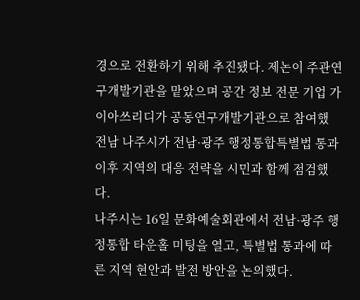경으로 전환하기 위해 추진됐다. 제논이 주관연구개발기관을 맡았으며 공간 정보 전문 기업 가이아쓰리디가 공동연구개발기관으로 참여했
전남 나주시가 전남·광주 행정통합특별법 통과 이후 지역의 대응 전략을 시민과 함께 점검했다.
나주시는 16일 문화예술회관에서 전남·광주 행정통합 타운홀 미팅을 열고, 특별법 통과에 따른 지역 현안과 발전 방안을 논의했다.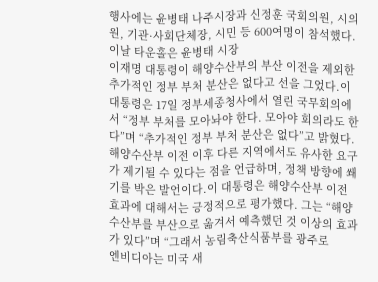행사에는 윤병태 나주시장과 신정훈 국회의원, 시의원, 기관·사회단체장, 시민 등 600여명이 참석했다.
이날 타운홀은 윤병태 시장
이재명 대통령이 해양수산부의 부산 이전을 제외한 추가적인 정부 부처 분산은 없다고 선을 그었다.이 대통령은 17일 정부세종청사에서 열린 국무회의에서 “정부 부처를 모아놔야 한다. 모아야 회의라도 한다”며 “추가적인 정부 부처 분산은 없다”고 밝혔다.해양수산부 이전 이후 다른 지역에서도 유사한 요구가 제기될 수 있다는 점을 언급하며, 정책 방향에 쐐기를 박은 발언이다.이 대통령은 해양수산부 이전 효과에 대해서는 긍정적으로 평가했다. 그는 “해양수산부를 부산으로 옮겨서 예측했던 것 이상의 효과가 있다”며 “그래서 농림축산식품부를 광주로
엔비디아는 미국 새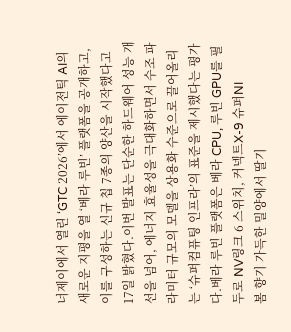너제이에서 열린 ‘GTC 2026’에서 에이전틱 AI의 새로운 지평을 열 ‘베라 루빈’ 플랫폼을 공개하고, 이를 구성하는 신규 칩 7종의 양산을 시작했다고 17일 밝혔다.이번 발표는 단순한 하드웨어 성능 개선을 넘어, 에너지 효율성을 극대화하면서 수조 파라미터 규모의 모델을 상용화 수준으로 끌어올리는 ‘슈퍼컴퓨팅 인프라’의 표준을 제시했다는 평가다.베라 루빈 플랫폼은 베라 CPU, 루빈 GPU를 필두로 NV링크 6 스위치, 커넥트X-9 슈퍼NI
봄 향기 가득한 밀양에서 딸기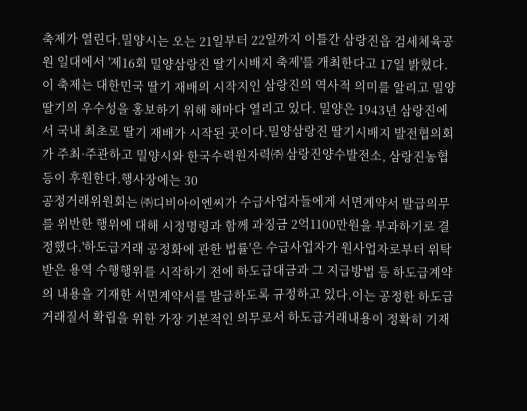축제가 열린다.밀양시는 오는 21일부터 22일까지 이틀간 삼랑진읍 검세체육공원 일대에서 '제16회 밀양삼랑진 딸기시배지 축제'를 개최한다고 17일 밝혔다.이 축제는 대한민국 딸기 재배의 시작지인 삼랑진의 역사적 의미를 알리고 밀양딸기의 우수성을 홍보하기 위해 해마다 열리고 있다. 밀양은 1943년 삼랑진에서 국내 최초로 딸기 재배가 시작된 곳이다.밀양삼랑진 딸기시배지 발전협의회가 주최·주관하고 밀양시와 한국수력원자력㈜ 삼랑진양수발전소, 삼랑진농협 등이 후원한다.행사장에는 30
공정거래위원회는 ㈜디비아이엔씨가 수급사업자들에게 서면계약서 발급의무를 위반한 행위에 대해 시정명령과 함께 과징금 2억1100만원을 부과하기로 결정했다.'하도급거래 공정화에 관한 법률'은 수급사업자가 원사업자로부터 위탁받은 용역 수행행위를 시작하기 전에 하도급대금과 그 지급방법 등 하도급계약의 내용을 기재한 서면계약서를 발급하도록 규정하고 있다.이는 공정한 하도급거래질서 확립을 위한 가장 기본적인 의무로서 하도급거래내용이 정확히 기재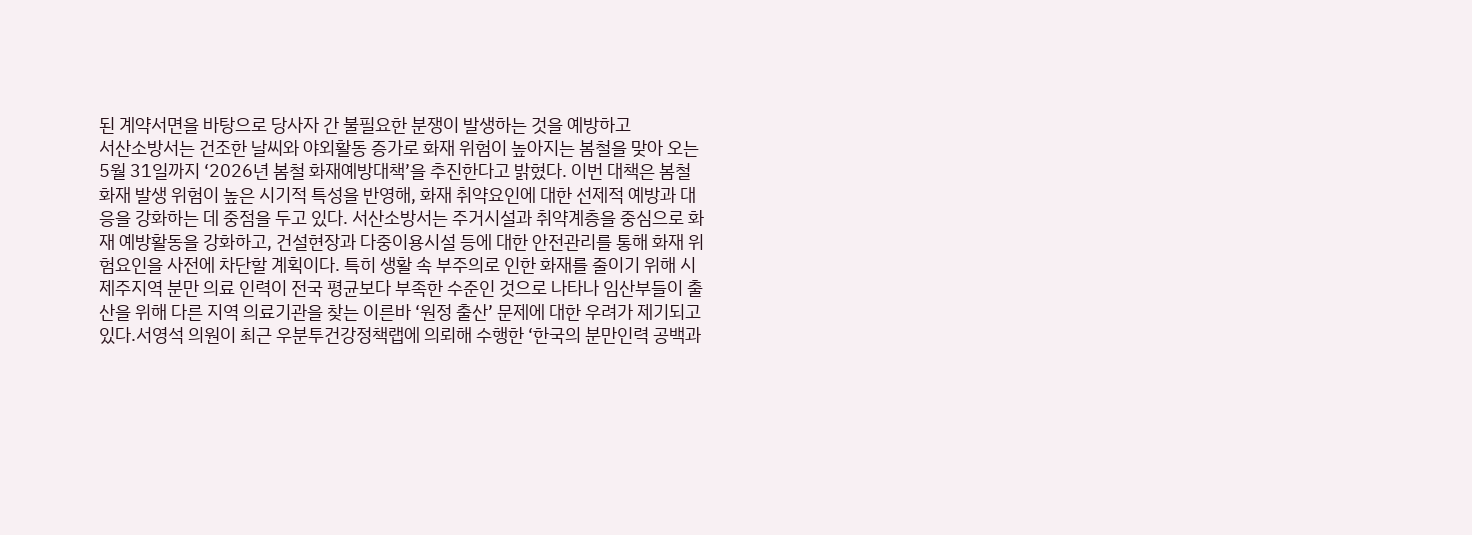된 계약서면을 바탕으로 당사자 간 불필요한 분쟁이 발생하는 것을 예방하고
서산소방서는 건조한 날씨와 야외활동 증가로 화재 위험이 높아지는 봄철을 맞아 오는 5월 31일까지 ‘2026년 봄철 화재예방대책’을 추진한다고 밝혔다. 이번 대책은 봄철 화재 발생 위험이 높은 시기적 특성을 반영해, 화재 취약요인에 대한 선제적 예방과 대응을 강화하는 데 중점을 두고 있다. 서산소방서는 주거시설과 취약계층을 중심으로 화재 예방활동을 강화하고, 건설현장과 다중이용시설 등에 대한 안전관리를 통해 화재 위험요인을 사전에 차단할 계획이다. 특히 생활 속 부주의로 인한 화재를 줄이기 위해 시
제주지역 분만 의료 인력이 전국 평균보다 부족한 수준인 것으로 나타나 임산부들이 출산을 위해 다른 지역 의료기관을 찾는 이른바 ‘원정 출산’ 문제에 대한 우려가 제기되고 있다.서영석 의원이 최근 우분투건강정책랩에 의뢰해 수행한 ‘한국의 분만인력 공백과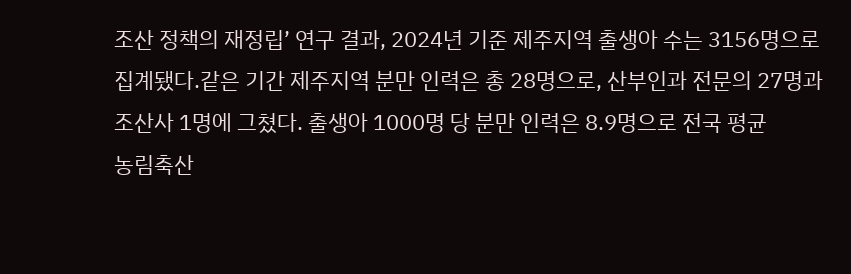조산 정책의 재정립’ 연구 결과, 2024년 기준 제주지역 출생아 수는 3156명으로 집계됐다.같은 기간 제주지역 분만 인력은 총 28명으로, 산부인과 전문의 27명과 조산사 1명에 그쳤다. 출생아 1000명 당 분만 인력은 8.9명으로 전국 평균
농림축산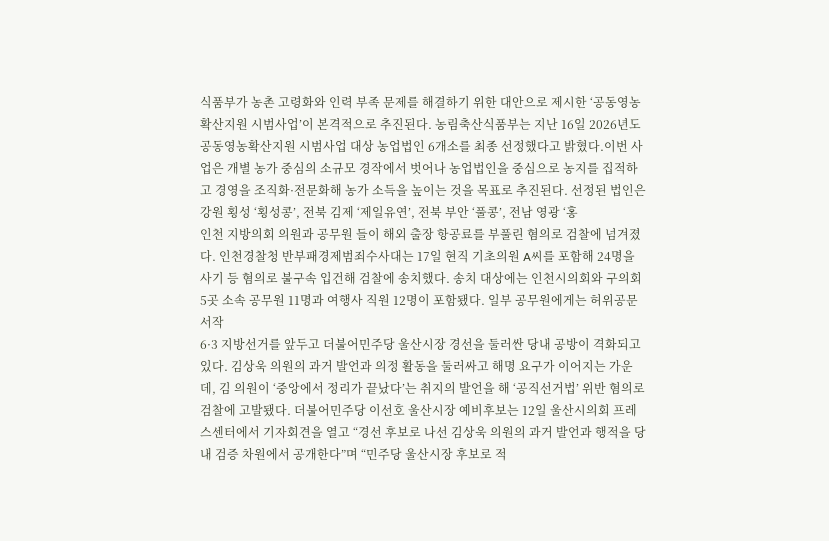식품부가 농촌 고령화와 인력 부족 문제를 해결하기 위한 대안으로 제시한 ‘공동영농 확산지원 시범사업’이 본격적으로 추진된다. 농림축산식품부는 지난 16일 2026년도 공동영농확산지원 시범사업 대상 농업법인 6개소를 최종 선정했다고 밝혔다.이번 사업은 개별 농가 중심의 소규모 경작에서 벗어나 농업법인을 중심으로 농지를 집적하고 경영을 조직화·전문화해 농가 소득을 높이는 것을 목표로 추진된다. 선정된 법인은 강원 횡성 ‘횡성콩’, 전북 김제 ‘제일유연’, 전북 부안 ‘풀콩’, 전남 영광 ‘홍
인천 지방의회 의원과 공무원 들이 해외 출장 항공료를 부풀린 혐의로 검찰에 넘겨졌다. 인천경찰청 반부패경제범죄수사대는 17일 현직 기초의원 A씨를 포함해 24명을 사기 등 혐의로 불구속 입건해 검찰에 송치했다. 송치 대상에는 인천시의회와 구의회 5곳 소속 공무원 11명과 여행사 직원 12명이 포함됐다. 일부 공무원에게는 허위공문서작
6·3 지방선거를 앞두고 더불어민주당 울산시장 경선을 둘러싼 당내 공방이 격화되고 있다. 김상욱 의원의 과거 발언과 의정 활동을 둘러싸고 해명 요구가 이어지는 가운데, 김 의원이 ‘중앙에서 정리가 끝났다’는 취지의 발언을 해 ‘공직선거법’ 위반 혐의로 검찰에 고발됐다. 더불어민주당 이선호 울산시장 예비후보는 12일 울산시의회 프레스센터에서 기자회견을 열고 “경선 후보로 나선 김상욱 의원의 과거 발언과 행적을 당내 검증 차원에서 공개한다”며 “민주당 울산시장 후보로 적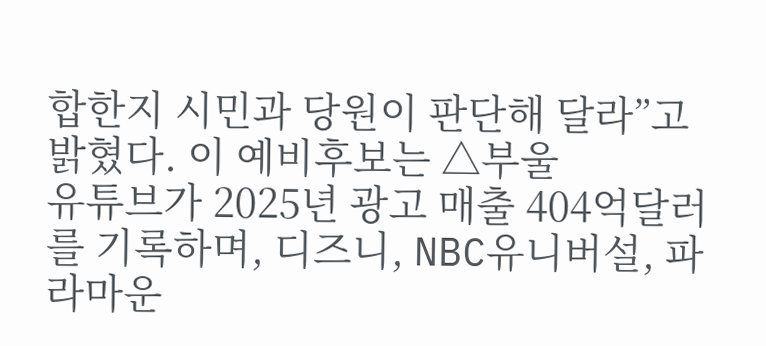합한지 시민과 당원이 판단해 달라”고 밝혔다. 이 예비후보는 △부울
유튜브가 2025년 광고 매출 404억달러를 기록하며, 디즈니, NBC유니버설, 파라마운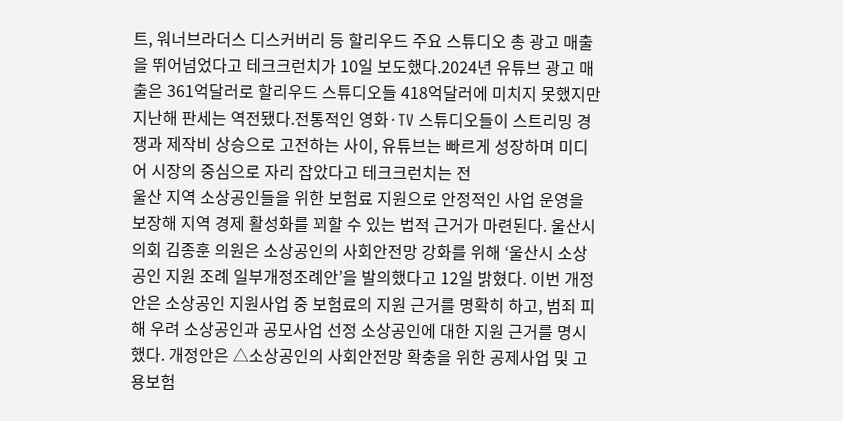트, 워너브라더스 디스커버리 등 할리우드 주요 스튜디오 총 광고 매출을 뛰어넘었다고 테크크런치가 10일 보도했다.2024년 유튜브 광고 매출은 361억달러로 할리우드 스튜디오들 418억달러에 미치지 못했지만 지난해 판세는 역전됐다.전통적인 영화·TV 스튜디오들이 스트리밍 경쟁과 제작비 상승으로 고전하는 사이, 유튜브는 빠르게 성장하며 미디어 시장의 중심으로 자리 잡았다고 테크크런치는 전
울산 지역 소상공인들을 위한 보험료 지원으로 안정적인 사업 운영을 보장해 지역 경제 활성화를 꾀할 수 있는 법적 근거가 마련된다. 울산시의회 김종훈 의원은 소상공인의 사회안전망 강화를 위해 ‘울산시 소상공인 지원 조례 일부개정조례안’을 발의했다고 12일 밝혔다. 이번 개정안은 소상공인 지원사업 중 보험료의 지원 근거를 명확히 하고, 범죄 피해 우려 소상공인과 공모사업 선정 소상공인에 대한 지원 근거를 명시했다. 개정안은 △소상공인의 사회안전망 확충을 위한 공제사업 및 고용보험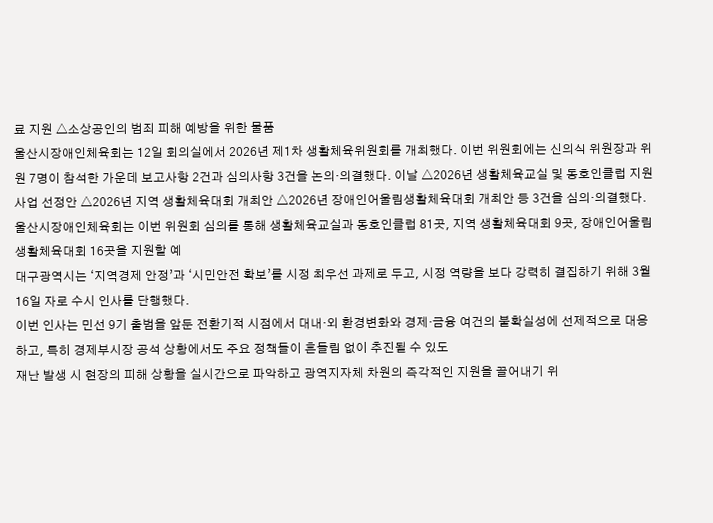료 지원 △소상공인의 범죄 피해 예방을 위한 물품
울산시장애인체육회는 12일 회의실에서 2026년 제1차 생활체육위원회를 개최했다. 이번 위원회에는 신의식 위원장과 위원 7명이 참석한 가운데 보고사항 2건과 심의사항 3건을 논의·의결했다. 이날 △2026년 생활체육교실 및 동호인클럽 지원 사업 선정안 △2026년 지역 생활체육대회 개최안 △2026년 장애인어울림생활체육대회 개최안 등 3건을 심의·의결했다. 울산시장애인체육회는 이번 위원회 심의를 통해 생활체육교실과 동호인클럽 81곳, 지역 생활체육대회 9곳, 장애인어울림생활체육대회 16곳을 지원할 예
대구광역시는 ‘지역경제 안정’과 ‘시민안전 확보’를 시정 최우선 과제로 두고, 시정 역량을 보다 강력히 결집하기 위해 3월 16일 자로 수시 인사를 단행했다.
이번 인사는 민선 9기 출범을 앞둔 전환기적 시점에서 대내·외 환경변화와 경제·금융 여건의 불확실성에 선제적으로 대응하고, 특히 경제부시장 공석 상황에서도 주요 정책들이 흔들림 없이 추진될 수 있도
재난 발생 시 현장의 피해 상황을 실시간으로 파악하고 광역지자체 차원의 즉각적인 지원을 끌어내기 위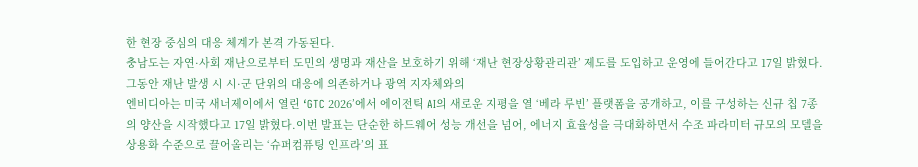한 현장 중심의 대응 체계가 본격 가동된다.
충남도는 자연·사회 재난으로부터 도민의 생명과 재산을 보호하기 위해 ‘재난 현장상황관리관’ 제도를 도입하고 운영에 들어간다고 17일 밝혔다.
그동안 재난 발생 시 시·군 단위의 대응에 의존하거나 광역 지자체와의
엔비디아는 미국 새너제이에서 열린 ‘GTC 2026’에서 에이전틱 AI의 새로운 지평을 열 ‘베라 루빈’ 플랫폼을 공개하고, 이를 구성하는 신규 칩 7종의 양산을 시작했다고 17일 밝혔다.이번 발표는 단순한 하드웨어 성능 개선을 넘어, 에너지 효율성을 극대화하면서 수조 파라미터 규모의 모델을 상용화 수준으로 끌어올리는 ‘슈퍼컴퓨팅 인프라’의 표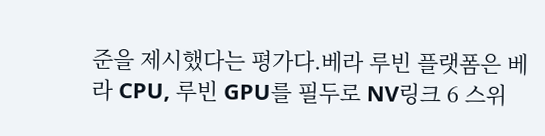준을 제시했다는 평가다.베라 루빈 플랫폼은 베라 CPU, 루빈 GPU를 필두로 NV링크 6 스위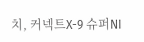치, 커넥트X-9 슈퍼NI